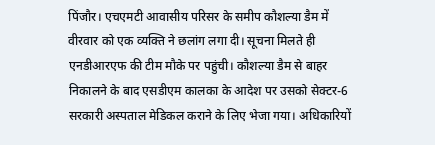पिंजौर। एचएमटी आवासीय परिसर के समीप कौशल्या डैम में वीरवार को एक व्यक्ति ने छलांग लगा दी। सूचना मिलते ही एनडीआरएफ की टीम मौके पर पहुंची। कौशल्या डैम से बाहर निकालने के बाद एसडीएम कालका के आदेश पर उसको सेक्टर-6 सरकारी अस्पताल मेडिकल कराने के लिए भेजा गया। अधिकारियों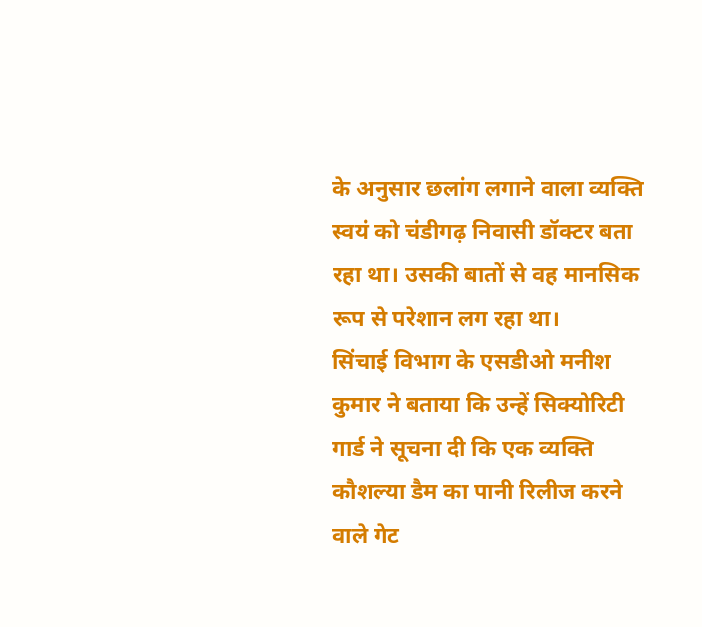के अनुसार छलांग लगाने वाला व्यक्ति स्वयं को चंडीगढ़ निवासी डॉक्टर बता रहा था। उसकी बातों से वह मानसिक रूप से परेशान लग रहा था।
सिंचाई विभाग के एसडीओ मनीश कुमार ने बताया कि उन्हें सिक्योरिटी गार्ड ने सूचना दी कि एक व्यक्ति कौशल्या डैम का पानी रिलीज करने वाले गेट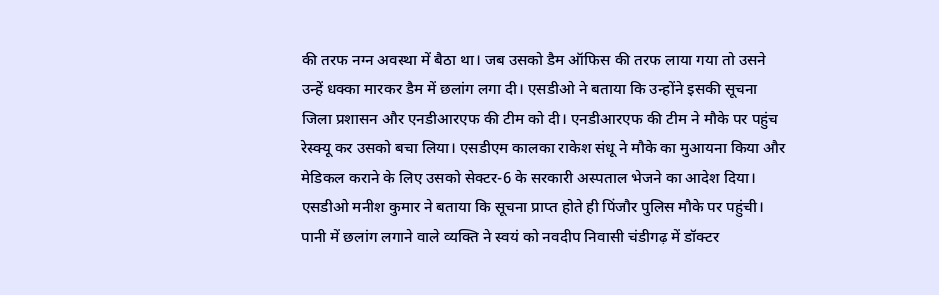की तरफ नग्न अवस्था में बैठा था। जब उसको डैम ऑफिस की तरफ लाया गया तो उसने उन्हें धक्का मारकर डैम में छलांग लगा दी। एसडीओ ने बताया कि उन्होंने इसकी सूचना जिला प्रशासन और एनडीआरएफ की टीम को दी। एनडीआरएफ की टीम ने मौके पर पहुंच रेस्क्यू कर उसको बचा लिया। एसडीएम कालका राकेश संधू ने मौके का मुआयना किया और मेडिकल कराने के लिए उसको सेक्टर-6 के सरकारी अस्पताल भेजने का आदेश दिया। एसडीओ मनीश कुमार ने बताया कि सूचना प्राप्त होते ही पिंजौर पुलिस मौके पर पहुंची। पानी में छलांग लगाने वाले व्यक्ति ने स्वयं को नवदीप निवासी चंडीगढ़ में डॉक्टर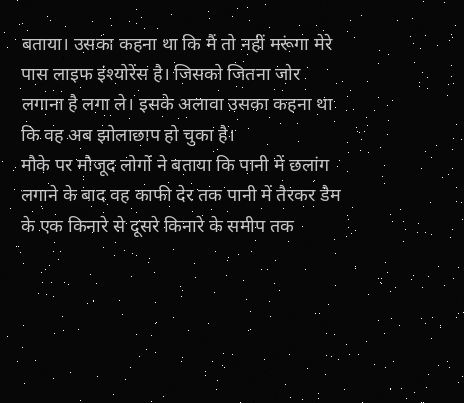बताया। उसका कहना था कि मैं तो नहीं मरूंगा मेरे पास लाइफ इंश्योरेंस है। जिसको जितना जोर लगाना है लगा ले। इसके अलावा उसका कहना था कि वह अब झोलाछाप हो चुका है।
मौके पर मौजूद लोगों ने बताया कि पानी में छलांग लगाने के बाद वह काफी देर तक पानी में तैरकर डैम के एक किनारे से दूसरे किनारे के समीप तक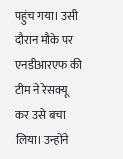पहुंच गया। उसी दौरान मौके पर एनडीआरएफ की टीम ने रेसक्यू कर उसे बचा लिया। उन्होंने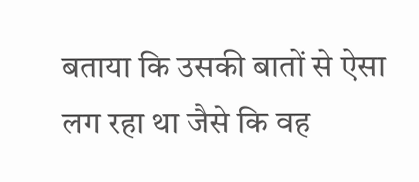बताया कि उसकी बातों से ऐसा लग रहा था जैसे कि वह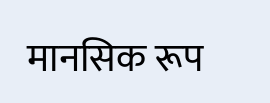मानसिक रूप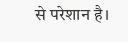से परेशान है।